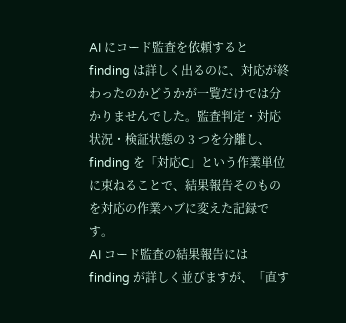AI にコード監査を依頼すると finding は詳しく出るのに、対応が終わったのかどうかが一覧だけでは分かりませんでした。監査判定・対応状況・検証状態の 3 つを分離し、finding を「対応C」という作業単位に束ねることで、結果報告そのものを対応の作業ハブに変えた記録です。
AI コード監査の結果報告には finding が詳しく並びますが、「直す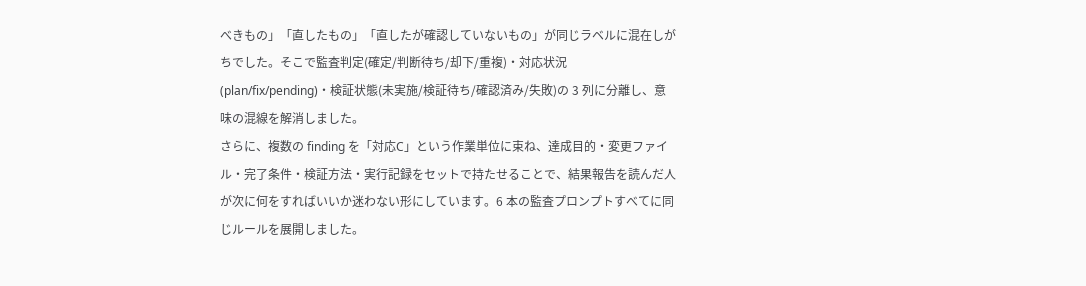べきもの」「直したもの」「直したが確認していないもの」が同じラベルに混在しがちでした。そこで監査判定(確定/判断待ち/却下/重複)・対応状況(plan/fix/pending)・検証状態(未実施/検証待ち/確認済み/失敗)の 3 列に分離し、意味の混線を解消しました。
さらに、複数の finding を「対応C」という作業単位に束ね、達成目的・変更ファイル・完了条件・検証方法・実行記録をセットで持たせることで、結果報告を読んだ人が次に何をすればいいか迷わない形にしています。6 本の監査プロンプトすべてに同じルールを展開しました。